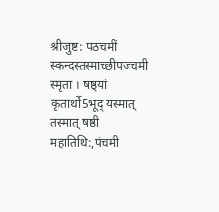श्रीजुष्ट: पठचमीं स्कन्दस्तस्माच्छीपज्चमी स्मृता । षष्ठ्यां कृतार्थो5भूद् यस्मात् तस्मात् षष्ठी महातिथि:,पंचमी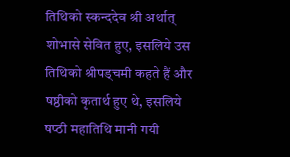तिथिको स्कन्ददेव श्री अर्थात् शोभासे सेवित हुए, इसलिये उस तिथिको श्रीपड्चमी कहते हैं और षष्ठीको कृतार्थ हुए थे, इसलिये षप्ठी महातिथि मानी गयी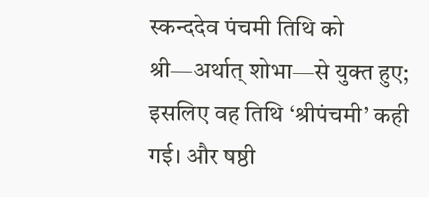स्कन्ददेव पंचमी तिथि को श्री—अर्थात् शोभा—से युक्त हुए; इसलिए वह तिथि ‘श्रीपंचमी’ कही गई। और षष्ठी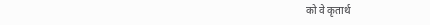को वे कृतार्थ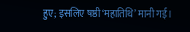हुए; इसलिए षष्ठी ‘महातिथि’ मानी गई।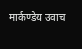मार्कण्डेय उवाच